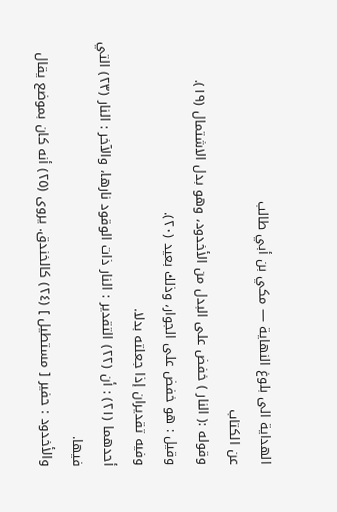الهداية الى بلوغ النهاية — مكي بن أبي طالب
عن الكتاب
وقوله :( النار ) خفض على البدل من الأخدود، وهو بدل الاشتمال (١٩).
وقيل : هو خفض على الجوار، وذلك بعيد (٢٠).
وفيه تقديران إذا جعلته بدلا.
أحدهما (٢١) : أن (٢٢) التقدير : النار ذات الوقود نارها، والآخر : النار (٢٣) التي فيها.
والأخدود : حفير [ مستطيل ] (٢٤) كالخندق. يروى (٢٥) أنه كان بموضع يقال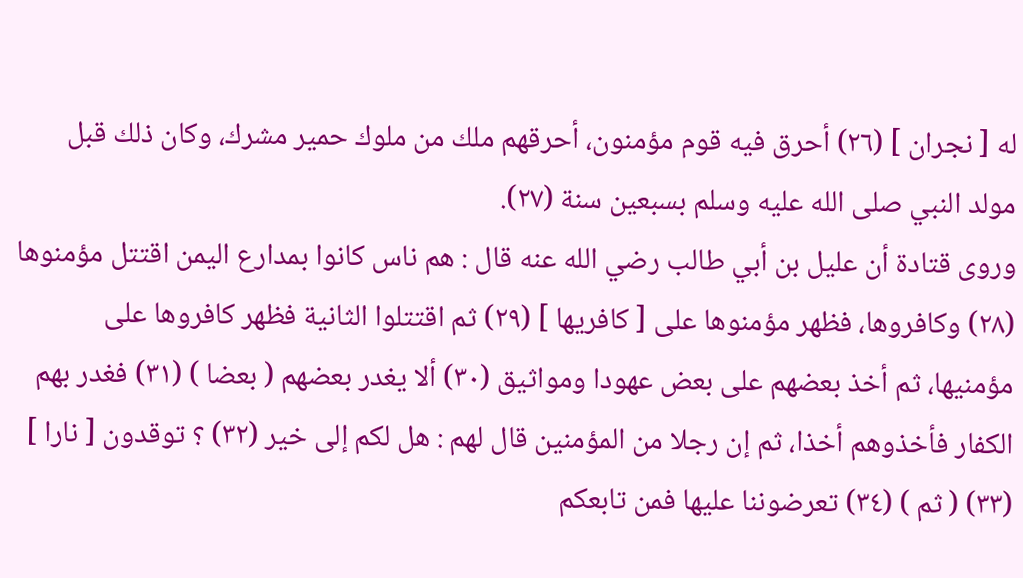له [ نجران ] (٢٦) أحرق فيه قوم مؤمنون، أحرقهم ملك من ملوك حمير مشرك، وكان ذلك قبل مولد النبي صلى الله عليه وسلم بسبعين سنة (٢٧).
وروى قتادة أن عليل بن أبي طالب رضي الله عنه قال : هم ناس كانوا بمدارع اليمن اقتتل مؤمنوها (٢٨) وكافروها، فظهر مؤمنوها على [ كافريها ] (٢٩) ثم اقتتلوا الثانية فظهر كافروها على مؤمنيها، ثم أخذ بعضهم على بعض عهودا ومواثيق (٣٠) ألا يغدر بعضهم ( بعضا ) (٣١) فغدر بهم الكفار فأخذوهم أخذا، ثم إن رجلا من المؤمنين قال لهم : هل لكم إلى خير (٣٢) ؟ توقدون [ نارا ] (٣٣) ( ثم ) (٣٤) تعرضوننا عليها فمن تابعكم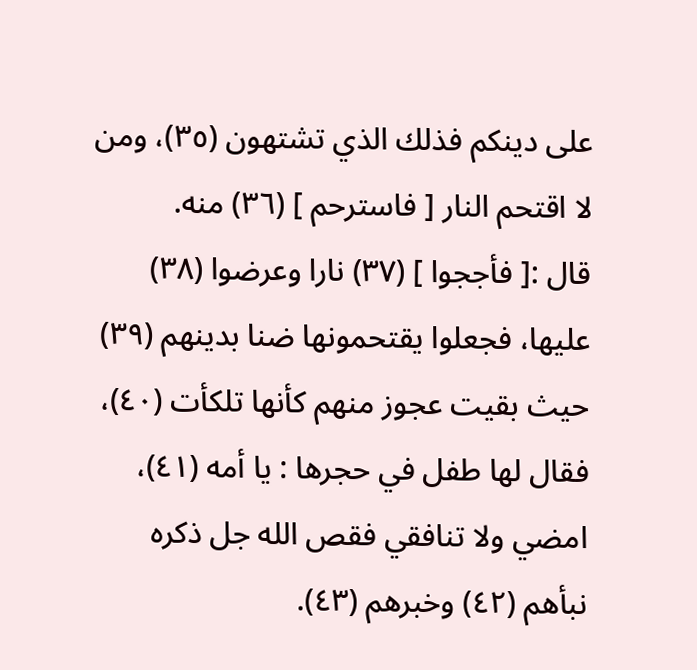على دينكم فذلك الذي تشتهون (٣٥)، ومن لا اقتحم النار [ فاسترحم ] (٣٦) منه.
قال :[ فأججوا ] (٣٧) نارا وعرضوا (٣٨) عليها، فجعلوا يقتحمونها ضنا بدينهم (٣٩) حيث بقيت عجوز منهم كأنها تلكأت (٤٠)، فقال لها طفل في حجرها : يا أمه (٤١)، امضي ولا تنافقي فقص الله جل ذكره نبأهم (٤٢) وخبرهم (٤٣).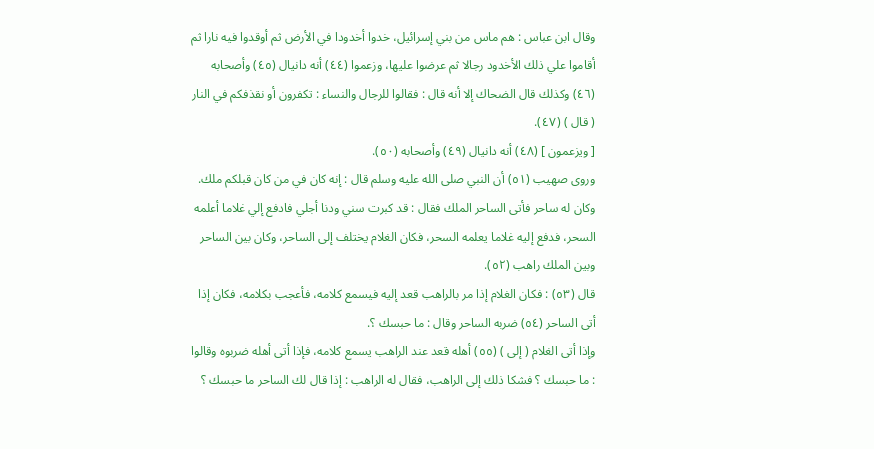وقال ابن عباس : هم ماس من بني إسرائيل، خدوا أخدودا في الأرض ثم أوقدوا فيه نارا ثم أقاموا علي ذلك الأخدود رجالا ثم عرضوا عليها، وزعموا (٤٤) أنه دانيال (٤٥) وأصحابه (٤٦) وكذلك قال الضحاك إلا أنه قال : فقالوا للرجال والنساء : تكفرون أو نقذفكم في النار ( قال ) (٤٧).
[ ويزعمون ] (٤٨) أنه دانيال (٤٩) وأصحابه (٥٠).
وروى صهيب (٥١) أن النبي صلى الله عليه وسلم قال : إنه كان في من كان قبلكم ملك. وكان له ساحر فأتى الساحر الملك فقال : قد كبرت سني ودنا أجلي فادفع إلي غلاما أعلمه السحر، فدفع إليه غلاما يعلمه السحر، فكان الغلام يختلف إلى الساحر، وكان بين الساحر وبين الملك راهب (٥٢).
قال (٥٣) : فكان الغلام إذا مر بالراهب قعد إليه فيسمع كلامه، فأعجب بكلامه، فكان إذا أتى الساحر (٥٤) ضربه الساحر وقال : ما حبسك ؟.
وإذا أتى الغلام ( إلى ) (٥٥) أهله قعد عند الراهب يسمع كلامه، فإذا أتى أهله ضربوه وقالوا : ما حبسك ؟ فشكا ذلك إلى الراهب، فقال له الراهب : إذا قال لك الساحر ما حبسك ؟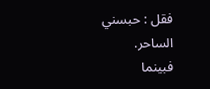فقل : حبسني الساحر.
فبينما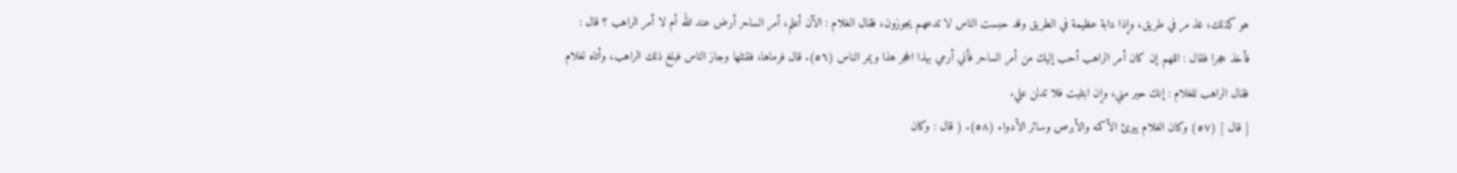هو كذلك، غذ مر في طريق، وإذا دابة عظيمة في الطريق وقد حبست الناس لا تدعهم يجوزون، فقال الغلام : الآن أعلم، أمر الساحر أرض عند الله أم لا أمر الراهب ؟ قال : فأخذ حجرا فقال : اللهم إن كان أمر الراهب أحب إليك من أمر الساحر فأني أرمي بهذا الحجر هذا ويمر الناس (٥٦). قال فرماها، فقتلها وجاز الناس فبلغ ذلك الراهب، وأتاه لغلام فقال الراهب للغلام : إنك حير مني، وإن ابتليت فلا تدلن علي.
[ قال ] (٥٧) وكان الغلام يبرئ الأكمه والأبرص وسائر الأدواء (٥٨). ( قال : وكان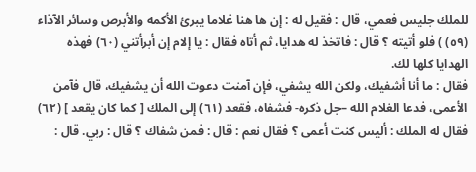للملك جليس فعمي، قال : فقيل له : إن ها هنا غلاما يبرئ الأكمه والأبرص وسائر الآذاء (٥٩) ) فلو أتيته ؟ قال : فاتخذ له هدايا، ثم أتاه فقال : يا إلام إن أبرأتني (٦٠) فهذه الهدايا كلها لك.
فقال : ما أنا أشفيك، ولكن الله يشفي، فإن آمنت دعوت الله أن يشفيك، قال فآمن الأعمى، فدعا الغلام الله –جل ذكره- فشفاه، فقعد (٦١) إلى الملك [ كما كان يقعد ] (٦٢) فقال له الملك : أليس كنت أعمى ؟ فقال نعم : قال : فمن شفاك ؟ قال : ربي. قال :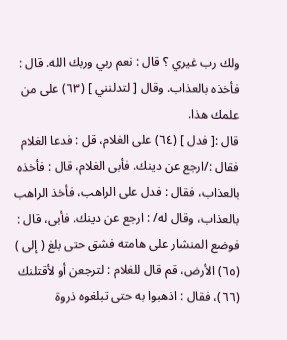ولك رب غيري ؟ قال : نعم ربي وربك الله. قال : فأخذه بالعذاب. وقال [ لتدلنني ] (٦٣) على من علمك هذا.
قال :[ فدل ] (٦٤) على الغلام، قل : فدعا الغلام فقال :/ارجع عن دينك. فأبى الغلام، قال : فأخذه بالعذاب، فقال : فدل على الراهب، فأخذ الراهب بالعذاب، وقال له/ : ارجع عن دينك. فأبى، قال : فوضع المنشار على هامته فشق حتى بلغ ( إلى ) (٦٥) الأرض، قم قال للغلام : لترجعن أو لأقتلنك (٦٦)، فقال : اذهبوا به حتى تبلغوه ذروة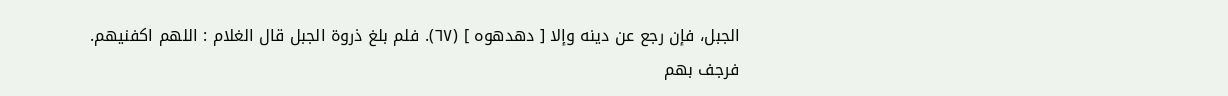الجبل، فإن رجع عن دينه وإلا [ دهدهوه ] (٦٧). فلم بلغ ذروة الجبل قال الغلام : اللهم اكفنيهم. فرجف بهم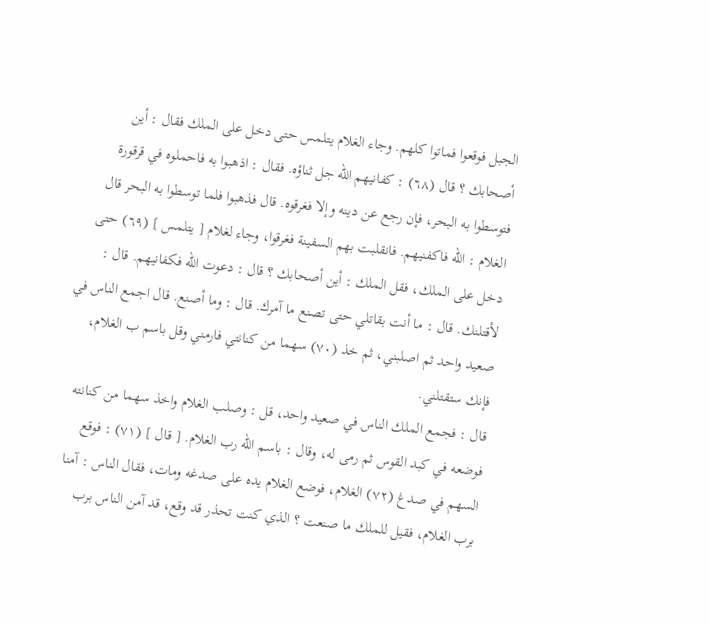الجبل فوقعوا فماتوا كلهم. وجاء الغلام يتلمس حتى دخل على الملك فقال : أين أصحابك ؟ قال (٦٨) : كفانيهم الله جل ثناؤه. فقال : اذهبوا به فاحملوه في قرقورة فتوسطوا به البحر، فإن رجع عن دينه وإلا فغرقوه. قال فذهبوا فلما توسطوا به البحر قال الغلام : الله فاكفنيهم. فانقلبت بهم السفينة فغرقوا، وجاء لغلام [ يتلمس ] (٦٩) حتى دخل على الملك، فقل الملك : أين أصحابك ؟ قال : دعوت الله فكفانيهم. قال : لأقتلنك. قال : ما أنت بقاتلي حتى تصنع ما آمرك. قال : وما أصنع. قال اجمع الناس في صعيد واحد ثم اصلبني، ثم خذ (٧٠) سهما من كنانتي فارمني وقل باسم ب الغلام، فإنك ستقتلني.
قال : فجمع الملك الناس في صعيد واحد، قل : وصلب الغلام واخذ سهما من كنانته فوضعه في كبد القوس ثم رمى له، وقال : باسم الله رب الغلام. [ قال ] (٧١) : فوقع السهم في صدغ (٧٢) الغلام، فوضع الغلام يده على صدغه ومات، فقال الناس : آمنا برب الغلام، فقيل للملك ما صنعت ؟ الذي كنت تحذر قد وقع، قد آمن الناس برب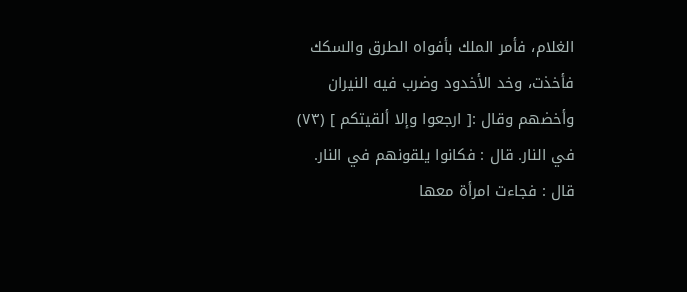الغلام، فأمر الملك بأفواه الطرق والسكك فأخذت، وخد الأخدود وضرب فيه النيران وأخضهم وقال :[ ارجعوا وإلا ألقيتكم ] (٧٣) في النار. قال : فكانوا يلقونهم في النار. قال : فجاءت امرأة معها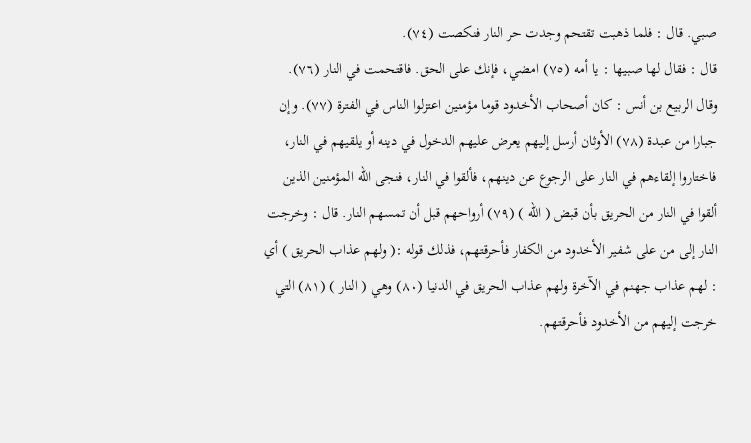صبي. قال : فلما ذهبت تقتحم وجدت حر النار فنكصت (٧٤).
قال : فقال لها صبيها : يا أمه (٧٥) امضي، فإنك على الحق. فاقتحمت في النار (٧٦).
وقال الربيع بن أنس : كان أصحاب الأخدود قوما مؤمنين اعتزلوا الناس في الفترة (٧٧). وإن جبارا من عبدة (٧٨) الأوثان أرسل إليهم يعرض عليهم الدخول في دينه أو يلقيهم في النار، فاختاروا إلقاءهم في النار على الرجوع عن دينهم، فألقوا في النار، فنجى الله المؤمنين الذين ألقوا في النار من الحريق بأن قبض ( الله ) (٧٩) أرواحهم قبل أن تمسهم النار. قال : وخرجت النار إلى من على شفير الأخدود من الكفار فأحرقتهم، فذلك قوله :( ولهم عذاب الحريق ) أي : لهم عذاب جهنم في الآخرة ولهم عذاب الحريق في الدنيا (٨٠) وهي ( النار ) (٨١) التي خرجت إليهم من الأخدود فأحرقتهم.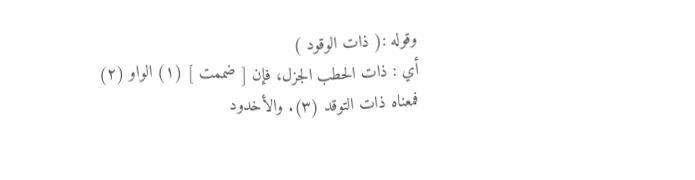وقوله :( ذات الوقود )
أي : ذات الحطب الجزل، فإن [ ضممت ] (١) الواو (٢) فمعناه ذات التوقد (٣). والأخدود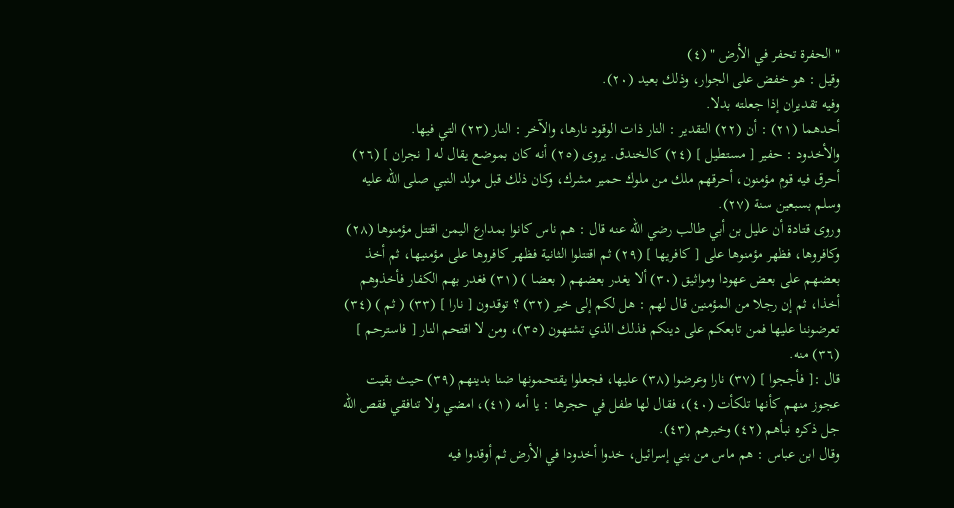" الحفرة تحفر في الأرض " (٤)
وقيل : هو خفض على الجوار، وذلك بعيد (٢٠).
وفيه تقديران إذا جعلته بدلا.
أحدهما (٢١) : أن (٢٢) التقدير : النار ذات الوقود نارها، والآخر : النار (٢٣) التي فيها.
والأخدود : حفير [ مستطيل ] (٢٤) كالخندق. يروى (٢٥) أنه كان بموضع يقال له [ نجران ] (٢٦) أحرق فيه قوم مؤمنون، أحرقهم ملك من ملوك حمير مشرك، وكان ذلك قبل مولد النبي صلى الله عليه وسلم بسبعين سنة (٢٧).
وروى قتادة أن عليل بن أبي طالب رضي الله عنه قال : هم ناس كانوا بمدارع اليمن اقتتل مؤمنوها (٢٨) وكافروها، فظهر مؤمنوها على [ كافريها ] (٢٩) ثم اقتتلوا الثانية فظهر كافروها على مؤمنيها، ثم أخذ بعضهم على بعض عهودا ومواثيق (٣٠) ألا يغدر بعضهم ( بعضا ) (٣١) فغدر بهم الكفار فأخذوهم أخذا، ثم إن رجلا من المؤمنين قال لهم : هل لكم إلى خير (٣٢) ؟ توقدون [ نارا ] (٣٣) ( ثم ) (٣٤) تعرضوننا عليها فمن تابعكم على دينكم فذلك الذي تشتهون (٣٥)، ومن لا اقتحم النار [ فاسترحم ] (٣٦) منه.
قال :[ فأججوا ] (٣٧) نارا وعرضوا (٣٨) عليها، فجعلوا يقتحمونها ضنا بدينهم (٣٩) حيث بقيت عجوز منهم كأنها تلكأت (٤٠)، فقال لها طفل في حجرها : يا أمه (٤١)، امضي ولا تنافقي فقص الله جل ذكره نبأهم (٤٢) وخبرهم (٤٣).
وقال ابن عباس : هم ماس من بني إسرائيل، خدوا أخدودا في الأرض ثم أوقدوا فيه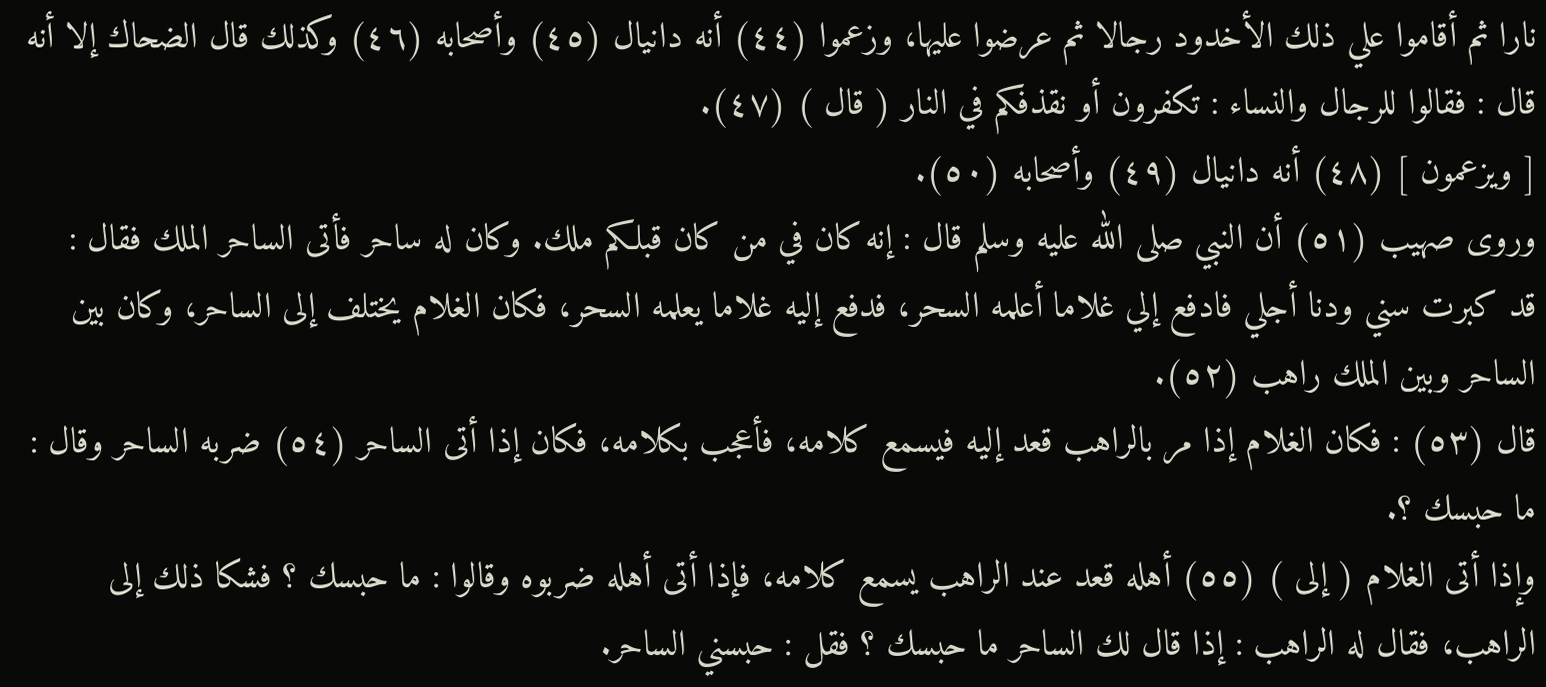نارا ثم أقاموا علي ذلك الأخدود رجالا ثم عرضوا عليها، وزعموا (٤٤) أنه دانيال (٤٥) وأصحابه (٤٦) وكذلك قال الضحاك إلا أنه قال : فقالوا للرجال والنساء : تكفرون أو نقذفكم في النار ( قال ) (٤٧).
[ ويزعمون ] (٤٨) أنه دانيال (٤٩) وأصحابه (٥٠).
وروى صهيب (٥١) أن النبي صلى الله عليه وسلم قال : إنه كان في من كان قبلكم ملك. وكان له ساحر فأتى الساحر الملك فقال : قد كبرت سني ودنا أجلي فادفع إلي غلاما أعلمه السحر، فدفع إليه غلاما يعلمه السحر، فكان الغلام يختلف إلى الساحر، وكان بين الساحر وبين الملك راهب (٥٢).
قال (٥٣) : فكان الغلام إذا مر بالراهب قعد إليه فيسمع كلامه، فأعجب بكلامه، فكان إذا أتى الساحر (٥٤) ضربه الساحر وقال : ما حبسك ؟.
وإذا أتى الغلام ( إلى ) (٥٥) أهله قعد عند الراهب يسمع كلامه، فإذا أتى أهله ضربوه وقالوا : ما حبسك ؟ فشكا ذلك إلى الراهب، فقال له الراهب : إذا قال لك الساحر ما حبسك ؟ فقل : حبسني الساحر.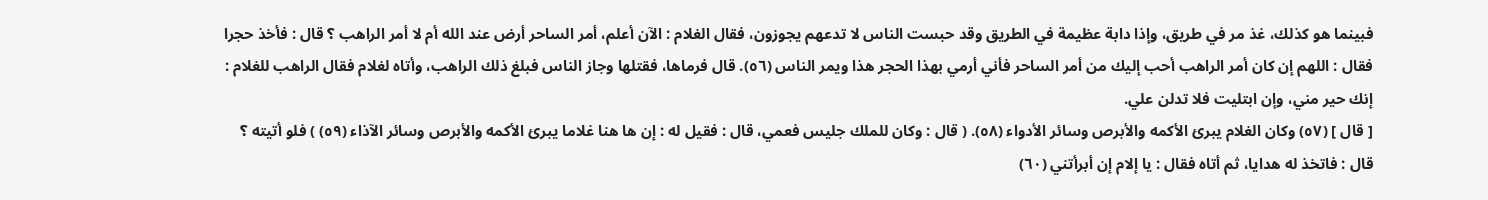فبينما هو كذلك، غذ مر في طريق، وإذا دابة عظيمة في الطريق وقد حبست الناس لا تدعهم يجوزون، فقال الغلام : الآن أعلم، أمر الساحر أرض عند الله أم لا أمر الراهب ؟ قال : فأخذ حجرا فقال : اللهم إن كان أمر الراهب أحب إليك من أمر الساحر فأني أرمي بهذا الحجر هذا ويمر الناس (٥٦). قال فرماها، فقتلها وجاز الناس فبلغ ذلك الراهب، وأتاه لغلام فقال الراهب للغلام : إنك حير مني، وإن ابتليت فلا تدلن علي.
[ قال ] (٥٧) وكان الغلام يبرئ الأكمه والأبرص وسائر الأدواء (٥٨). ( قال : وكان للملك جليس فعمي، قال : فقيل له : إن ها هنا غلاما يبرئ الأكمه والأبرص وسائر الآذاء (٥٩) ) فلو أتيته ؟ قال : فاتخذ له هدايا، ثم أتاه فقال : يا إلام إن أبرأتني (٦٠)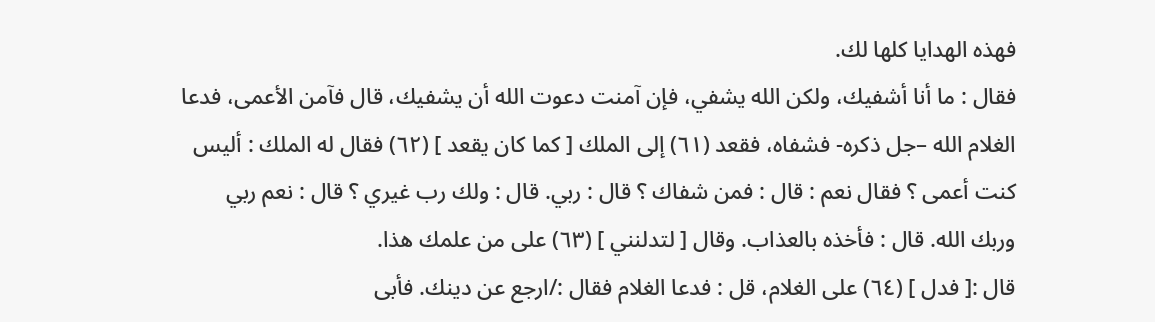فهذه الهدايا كلها لك.
فقال : ما أنا أشفيك، ولكن الله يشفي، فإن آمنت دعوت الله أن يشفيك، قال فآمن الأعمى، فدعا الغلام الله –جل ذكره- فشفاه، فقعد (٦١) إلى الملك [ كما كان يقعد ] (٦٢) فقال له الملك : أليس كنت أعمى ؟ فقال نعم : قال : فمن شفاك ؟ قال : ربي. قال : ولك رب غيري ؟ قال : نعم ربي وربك الله. قال : فأخذه بالعذاب. وقال [ لتدلنني ] (٦٣) على من علمك هذا.
قال :[ فدل ] (٦٤) على الغلام، قل : فدعا الغلام فقال :/ارجع عن دينك. فأبى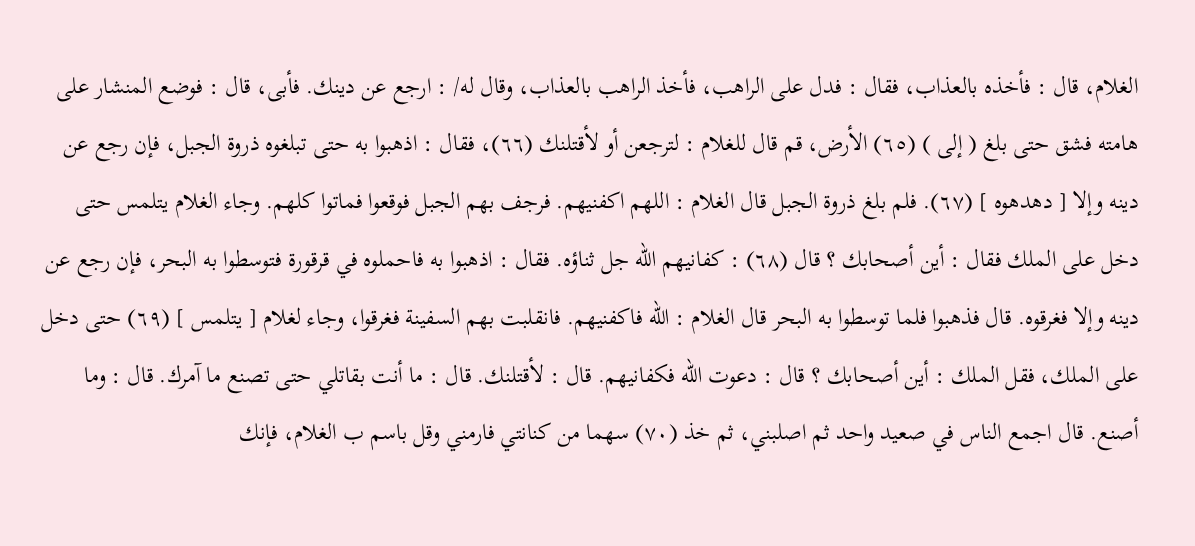الغلام، قال : فأخذه بالعذاب، فقال : فدل على الراهب، فأخذ الراهب بالعذاب، وقال له/ : ارجع عن دينك. فأبى، قال : فوضع المنشار على هامته فشق حتى بلغ ( إلى ) (٦٥) الأرض، قم قال للغلام : لترجعن أو لأقتلنك (٦٦)، فقال : اذهبوا به حتى تبلغوه ذروة الجبل، فإن رجع عن دينه وإلا [ دهدهوه ] (٦٧). فلم بلغ ذروة الجبل قال الغلام : اللهم اكفنيهم. فرجف بهم الجبل فوقعوا فماتوا كلهم. وجاء الغلام يتلمس حتى دخل على الملك فقال : أين أصحابك ؟ قال (٦٨) : كفانيهم الله جل ثناؤه. فقال : اذهبوا به فاحملوه في قرقورة فتوسطوا به البحر، فإن رجع عن دينه وإلا فغرقوه. قال فذهبوا فلما توسطوا به البحر قال الغلام : الله فاكفنيهم. فانقلبت بهم السفينة فغرقوا، وجاء لغلام [ يتلمس ] (٦٩) حتى دخل على الملك، فقل الملك : أين أصحابك ؟ قال : دعوت الله فكفانيهم. قال : لأقتلنك. قال : ما أنت بقاتلي حتى تصنع ما آمرك. قال : وما أصنع. قال اجمع الناس في صعيد واحد ثم اصلبني، ثم خذ (٧٠) سهما من كنانتي فارمني وقل باسم ب الغلام، فإنك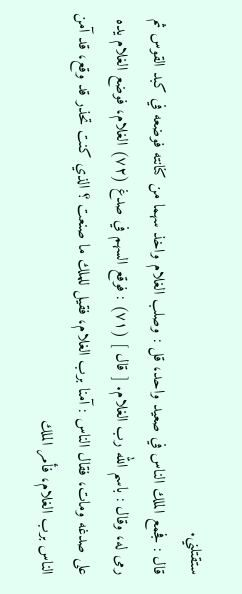ستقتلني.
قال : فجمع الملك الناس في صعيد واحد، قل : وصلب الغلام واخذ سهما من كنانته فوضعه في كبد القوس ثم رمى له، وقال : باسم الله رب الغلام. [ قال ] (٧١) : فوقع السهم في صدغ (٧٢) الغلام، فوضع الغلام يده على صدغه ومات، فقال الناس : آمنا برب الغلام، فقيل للملك ما صنعت ؟ الذي كنت تحذر قد وقع، قد آمن الناس برب الغلام، فأمر الملك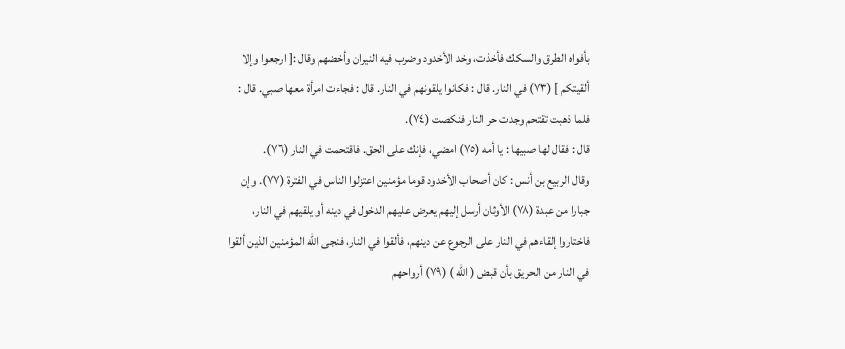بأفواه الطرق والسكك فأخذت، وخد الأخدود وضرب فيه النيران وأخضهم وقال :[ ارجعوا وإلا ألقيتكم ] (٧٣) في النار. قال : فكانوا يلقونهم في النار. قال : فجاءت امرأة معها صبي. قال : فلما ذهبت تقتحم وجدت حر النار فنكصت (٧٤).
قال : فقال لها صبيها : يا أمه (٧٥) امضي، فإنك على الحق. فاقتحمت في النار (٧٦).
وقال الربيع بن أنس : كان أصحاب الأخدود قوما مؤمنين اعتزلوا الناس في الفترة (٧٧). وإن جبارا من عبدة (٧٨) الأوثان أرسل إليهم يعرض عليهم الدخول في دينه أو يلقيهم في النار، فاختاروا إلقاءهم في النار على الرجوع عن دينهم، فألقوا في النار، فنجى الله المؤمنين الذين ألقوا في النار من الحريق بأن قبض ( الله ) (٧٩) أرواحهم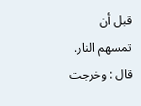قبل أن تمسهم النار. قال : وخرجت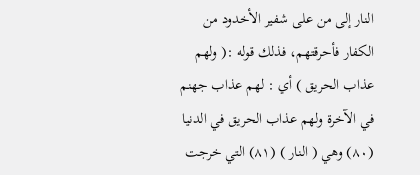النار إلى من على شفير الأخدود من الكفار فأحرقتهم، فذلك قوله :( ولهم عذاب الحريق ) أي : لهم عذاب جهنم في الآخرة ولهم عذاب الحريق في الدنيا (٨٠) وهي ( النار ) (٨١) التي خرجت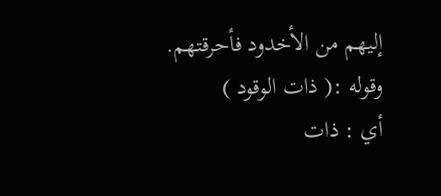إليهم من الأخدود فأحرقتهم.
وقوله :( ذات الوقود )
أي : ذات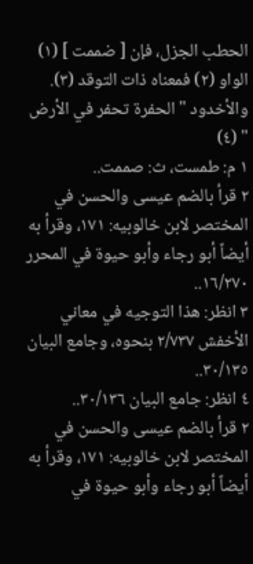الحطب الجزل، فإن [ ضممت ] (١) الواو (٢) فمعناه ذات التوقد (٣). والأخدود " الحفرة تحفر في الأرض " (٤)
١ م: طمست، ث: صممت..
٢ قرأ بالضم عيسى والحسن في المختصر لابن خالوبيه: ١٧١، وقرأ به أيضاً أبو رجاء وأبو حيوة في المحرر ١٦/٢٧٠..
٣ انظر: هذا التوجيه في معاني الأخفش ٢/٧٣٧ بنحوه، وجامع البيان ٣٠/١٣٥..
٤ انظر: جامع البيان ٣٠/١٣٦..
٢ قرأ بالضم عيسى والحسن في المختصر لابن خالوبيه: ١٧١، وقرأ به أيضاً أبو رجاء وأبو حيوة في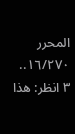المحرر ١٦/٢٧٠..
٣ انظر: هذا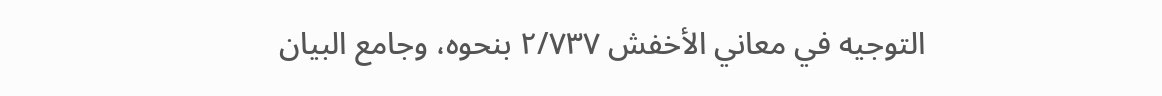التوجيه في معاني الأخفش ٢/٧٣٧ بنحوه، وجامع البيان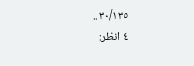٣٠/١٣٥..
٤ انظر: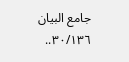جامع البيان ٣٠/١٣٦..